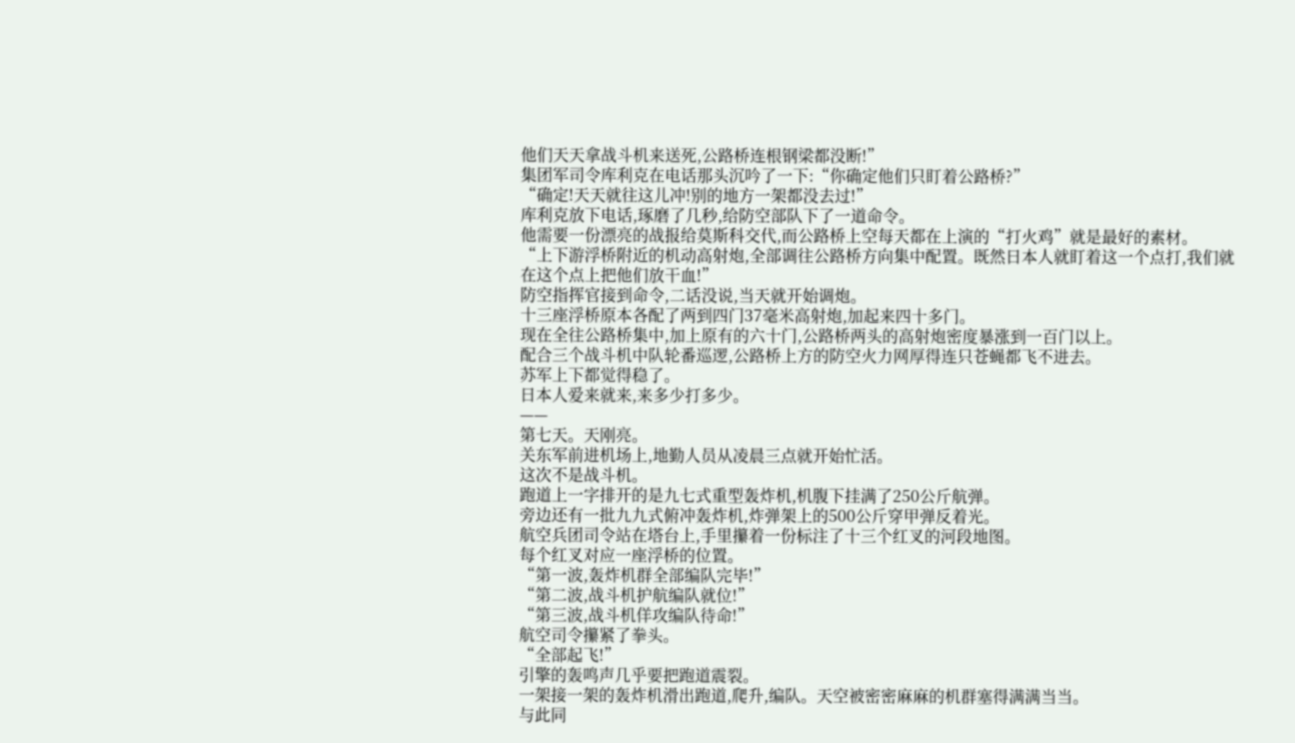他们天天拿战斗机来送死,公路桥连根钢梁都没断!”
集团军司令库利克在电话那头沉吟了一下:“你确定他们只盯着公路桥?”
“确定!天天就往这儿冲!别的地方一架都没去过!”
库利克放下电话,琢磨了几秒,给防空部队下了一道命令。
他需要一份漂亮的战报给莫斯科交代,而公路桥上空每天都在上演的“打火鸡”就是最好的素材。
“上下游浮桥附近的机动高射炮,全部调往公路桥方向集中配置。既然日本人就盯着这一个点打,我们就在这个点上把他们放干血!”
防空指挥官接到命令,二话没说,当天就开始调炮。
十三座浮桥原本各配了两到四门37毫米高射炮,加起来四十多门。
现在全往公路桥集中,加上原有的六十门,公路桥两头的高射炮密度暴涨到一百门以上。
配合三个战斗机中队轮番巡逻,公路桥上方的防空火力网厚得连只苍蝇都飞不进去。
苏军上下都觉得稳了。
日本人爱来就来,来多少打多少。
——
第七天。天刚亮。
关东军前进机场上,地勤人员从凌晨三点就开始忙活。
这次不是战斗机。
跑道上一字排开的是九七式重型轰炸机,机腹下挂满了250公斤航弹。
旁边还有一批九九式俯冲轰炸机,炸弹架上的500公斤穿甲弹反着光。
航空兵团司令站在塔台上,手里攥着一份标注了十三个红叉的河段地图。
每个红叉对应一座浮桥的位置。
“第一波,轰炸机群全部编队完毕!”
“第二波,战斗机护航编队就位!”
“第三波,战斗机佯攻编队待命!”
航空司令攥紧了拳头。
“全部起飞!”
引擎的轰鸣声几乎要把跑道震裂。
一架接一架的轰炸机滑出跑道,爬升,编队。天空被密密麻麻的机群塞得满满当当。
与此同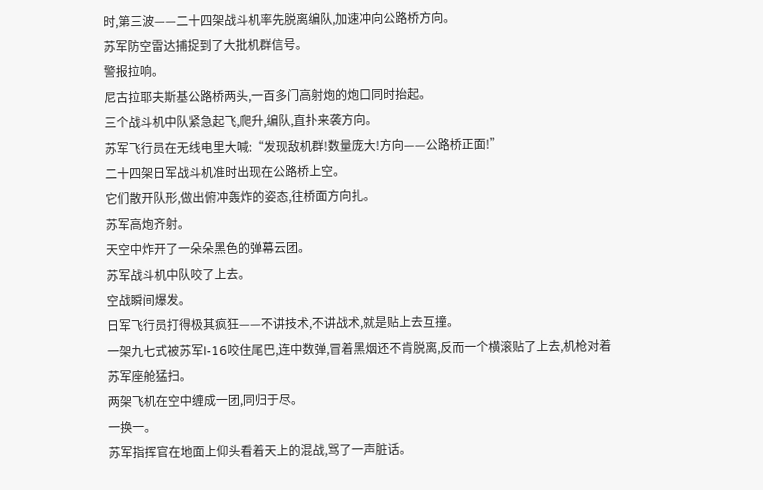时,第三波——二十四架战斗机率先脱离编队,加速冲向公路桥方向。
苏军防空雷达捕捉到了大批机群信号。
警报拉响。
尼古拉耶夫斯基公路桥两头,一百多门高射炮的炮口同时抬起。
三个战斗机中队紧急起飞,爬升,编队,直扑来袭方向。
苏军飞行员在无线电里大喊:“发现敌机群!数量庞大!方向——公路桥正面!”
二十四架日军战斗机准时出现在公路桥上空。
它们散开队形,做出俯冲轰炸的姿态,往桥面方向扎。
苏军高炮齐射。
天空中炸开了一朵朵黑色的弹幕云团。
苏军战斗机中队咬了上去。
空战瞬间爆发。
日军飞行员打得极其疯狂——不讲技术,不讲战术,就是贴上去互撞。
一架九七式被苏军I-16咬住尾巴,连中数弹,冒着黑烟还不肯脱离,反而一个横滚贴了上去,机枪对着苏军座舱猛扫。
两架飞机在空中缠成一团,同归于尽。
一换一。
苏军指挥官在地面上仰头看着天上的混战,骂了一声脏话。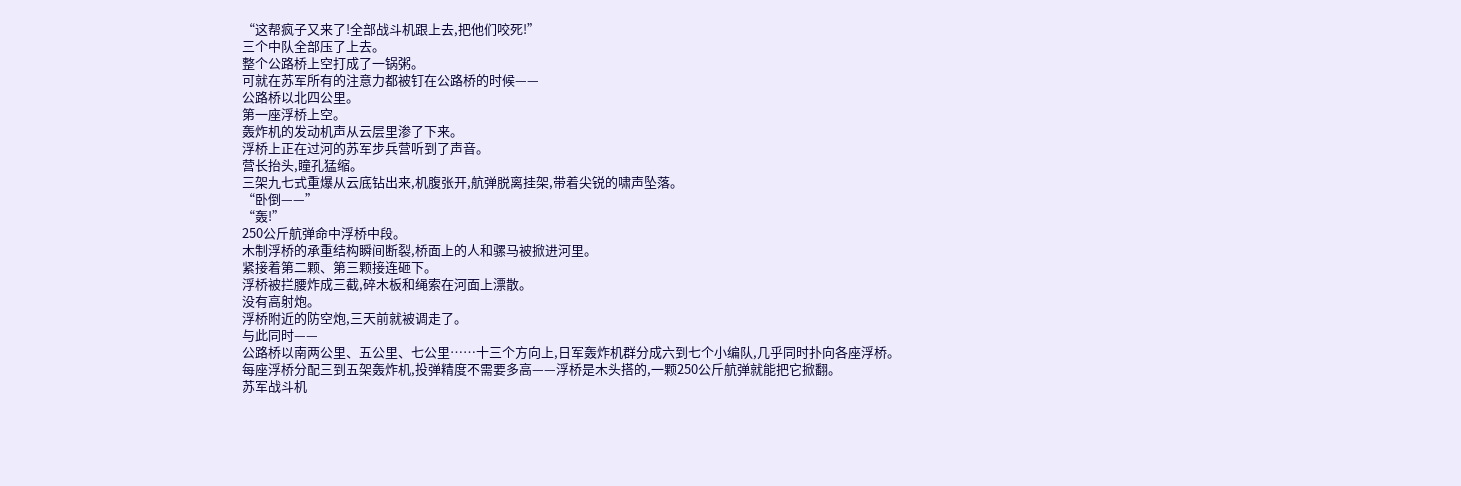“这帮疯子又来了!全部战斗机跟上去,把他们咬死!”
三个中队全部压了上去。
整个公路桥上空打成了一锅粥。
可就在苏军所有的注意力都被钉在公路桥的时候——
公路桥以北四公里。
第一座浮桥上空。
轰炸机的发动机声从云层里渗了下来。
浮桥上正在过河的苏军步兵营听到了声音。
营长抬头,瞳孔猛缩。
三架九七式重爆从云底钻出来,机腹张开,航弹脱离挂架,带着尖锐的啸声坠落。
“卧倒——”
“轰!”
250公斤航弹命中浮桥中段。
木制浮桥的承重结构瞬间断裂,桥面上的人和骡马被掀进河里。
紧接着第二颗、第三颗接连砸下。
浮桥被拦腰炸成三截,碎木板和绳索在河面上漂散。
没有高射炮。
浮桥附近的防空炮,三天前就被调走了。
与此同时——
公路桥以南两公里、五公里、七公里……十三个方向上,日军轰炸机群分成六到七个小编队,几乎同时扑向各座浮桥。
每座浮桥分配三到五架轰炸机,投弹精度不需要多高——浮桥是木头搭的,一颗250公斤航弹就能把它掀翻。
苏军战斗机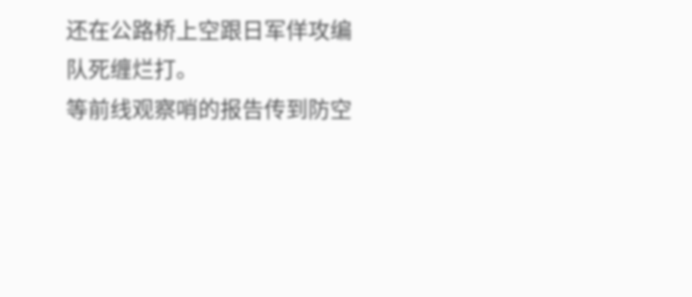还在公路桥上空跟日军佯攻编队死缠烂打。
等前线观察哨的报告传到防空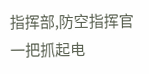指挥部,防空指挥官一把抓起电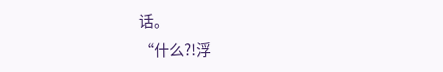话。
“什么?!浮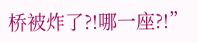桥被炸了?!哪一座?!”